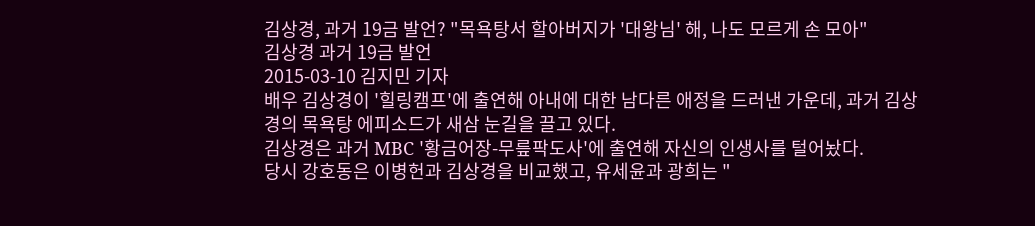김상경, 과거 19금 발언? "목욕탕서 할아버지가 '대왕님' 해, 나도 모르게 손 모아"
김상경 과거 19금 발언
2015-03-10 김지민 기자
배우 김상경이 '힐링캠프'에 출연해 아내에 대한 남다른 애정을 드러낸 가운데, 과거 김상경의 목욕탕 에피소드가 새삼 눈길을 끌고 있다.
김상경은 과거 MBC '황금어장-무릎팍도사'에 출연해 자신의 인생사를 털어놨다.
당시 강호동은 이병헌과 김상경을 비교했고, 유세윤과 광희는 "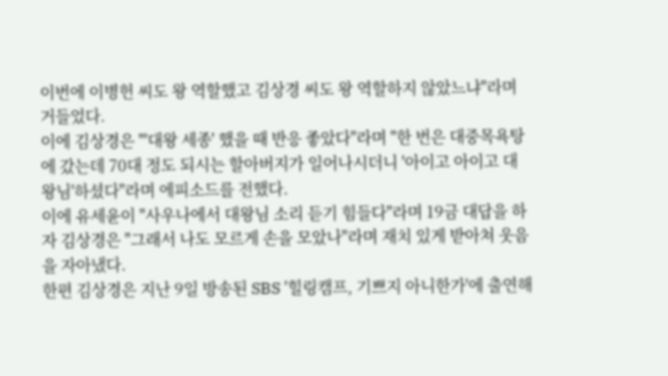이번에 이병헌 씨도 왕 역할했고 김상경 씨도 왕 역할하지 않았느냐"라며 거들었다.
이에 김상경은 "'대왕 세종' 했을 때 반응 좋았다"라며 "한 번은 대중목욕탕에 갔는데 70대 정도 되시는 할아버지가 일어나시더니 '아이고 아이고 대왕님'하셨다"라며 에피소드를 전했다.
이에 유세윤이 "사우나에서 대왕님 소리 듣기 힘들다"라며 19금 대답을 하자 김상경은 "그래서 나도 모르게 손을 모았나"라며 재치 있게 받아쳐 웃음을 자아냈다.
한편 김상경은 지난 9일 방송된 SBS '힐링캠프, 기쁘지 아니한가'에 출연해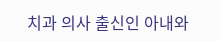치과 의사 출신인 아내와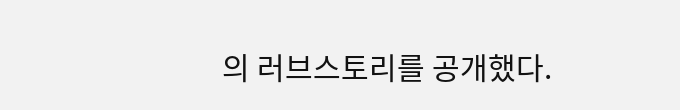의 러브스토리를 공개했다.